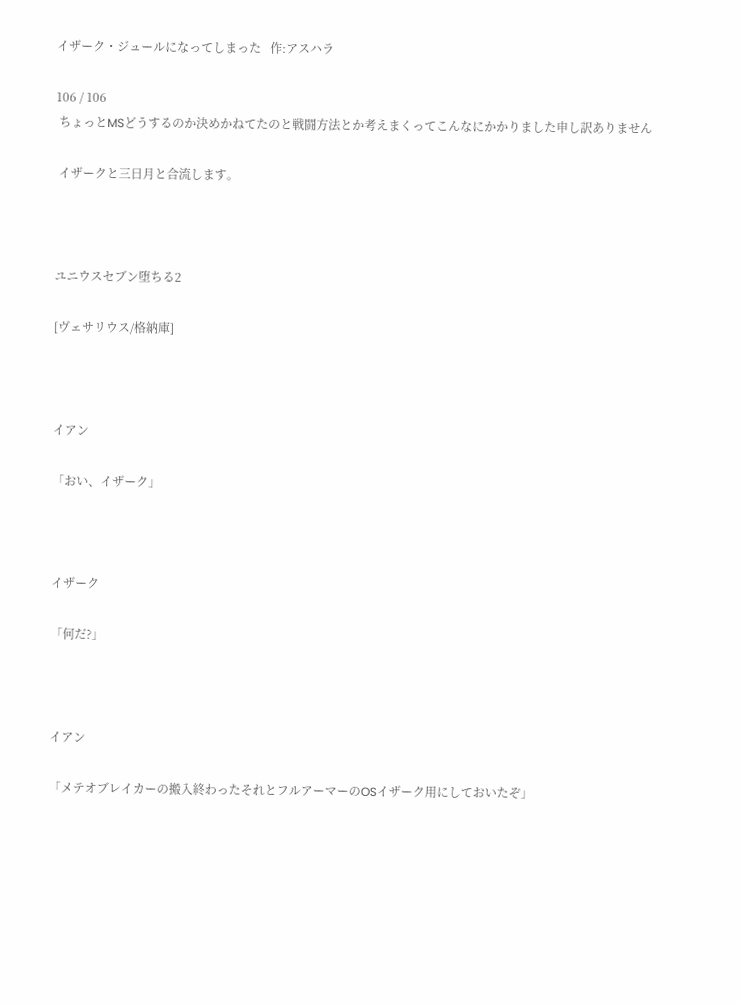イザーク・ジュールになってしまった   作:アスハラ

106 / 106
 ちょっとMSどうするのか決めかねてたのと戦闘方法とか考えまくってこんなにかかりました申し訳ありません

 イザークと三日月と合流します。



ユニウスセブン堕ちる2

[ヴェサリウス/格納庫]



イアン

「おい、イザーク」



イザーク

「何だ?」



イアン

「メテオブレイカーの搬入終わったそれとフルアーマーのOSイザーク用にしておいたぞ」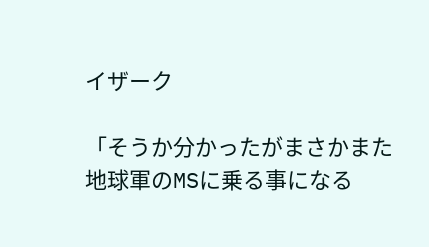イザーク

「そうか分かったがまさかまた地球軍のMSに乗る事になる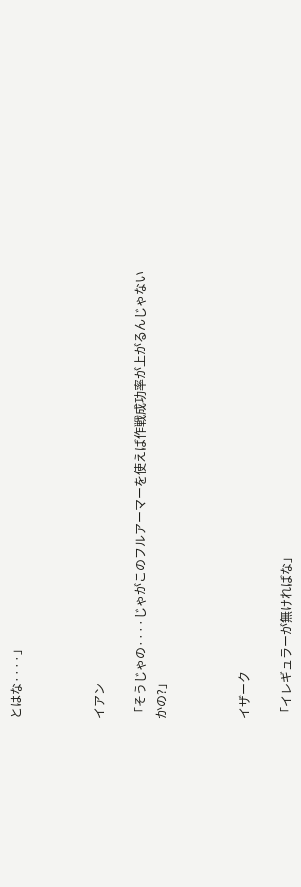とはな····」



イアン

「そうじゃの····じゃがこのフルアーマーを使えば作戦成功率が上がるんじゃないかの?」



イザーク

「イレギュラーが無ければな」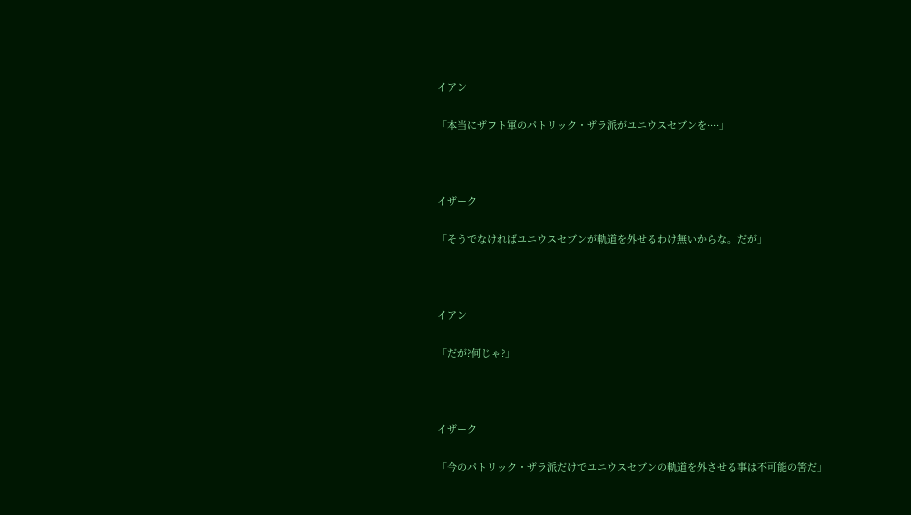イアン

「本当にザフト軍のパトリック・ザラ派がユニウスセブンを····」



イザーク

「そうでなければユニウスセブンが軌道を外せるわけ無いからな。だが」



イアン

「だが?何じゃ?」



イザーク

「今のパトリック・ザラ派だけでユニウスセブンの軌道を外させる事は不可能の筈だ」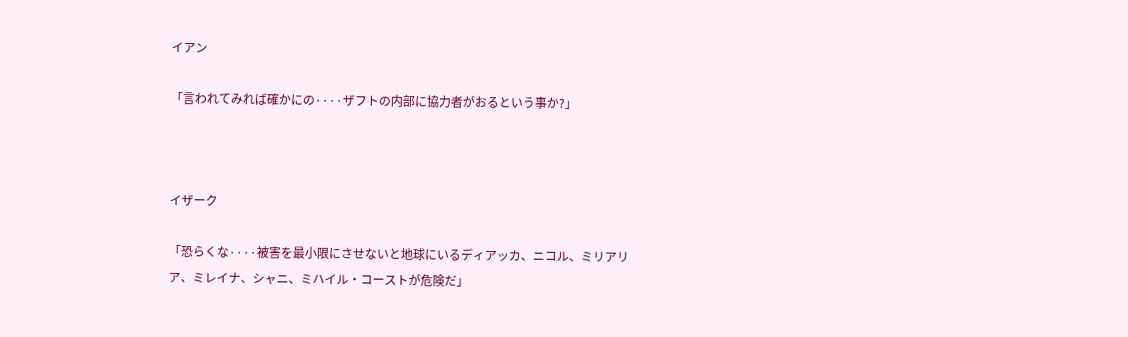イアン

「言われてみれば確かにの····ザフトの内部に協力者がおるという事か?」



イザーク

「恐らくな····被害を最小限にさせないと地球にいるディアッカ、ニコル、ミリアリア、ミレイナ、シャニ、ミハイル・コーストが危険だ」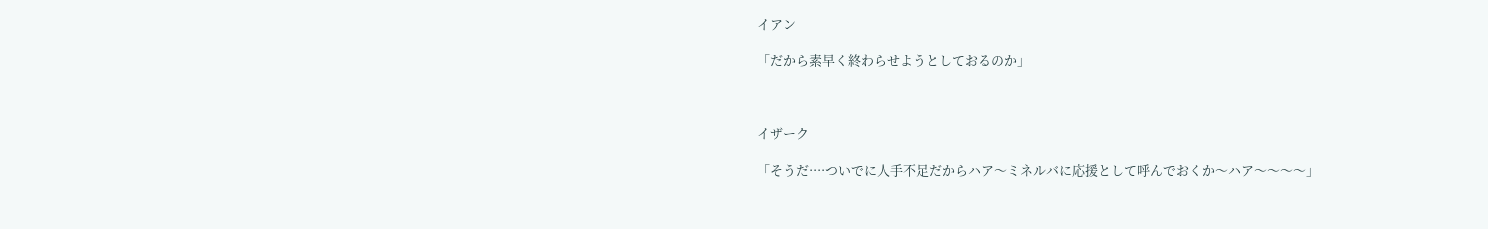イアン

「だから素早く終わらせようとしておるのか」



イザーク

「そうだ····ついでに人手不足だからハア〜ミネルバに応援として呼んでおくか〜ハア〜〜〜〜」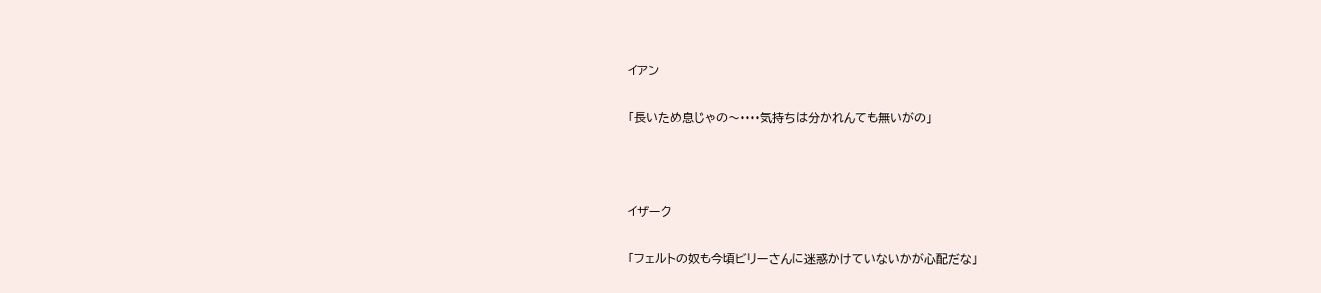イアン

「長いため息じゃの〜····気持ちは分かれんても無いがの」



イザーク

「フェルトの奴も今頃ビリーさんに迷惑かけていないかが心配だな」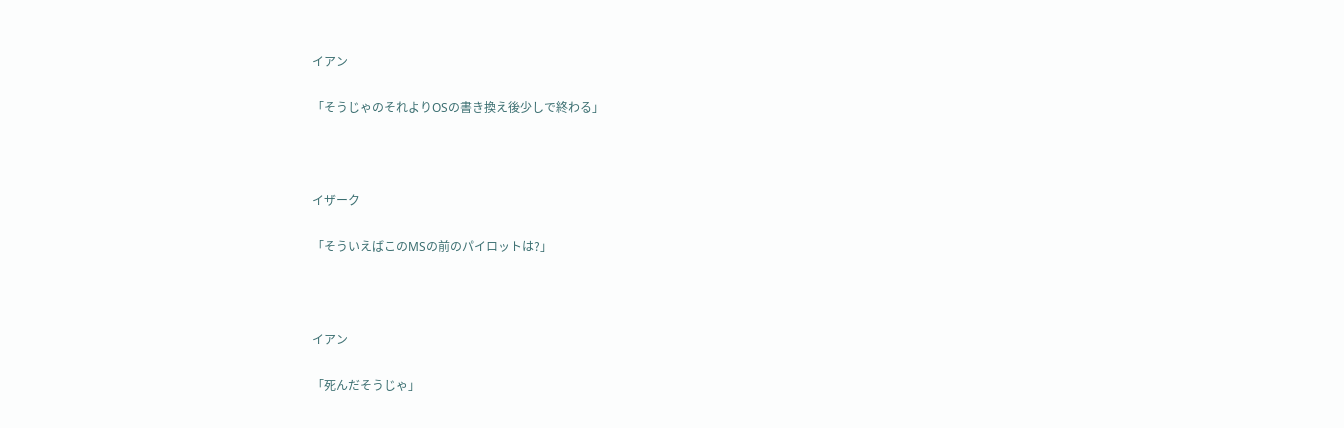イアン

「そうじゃのそれよりOSの書き換え後少しで終わる」



イザーク

「そういえばこのMSの前のパイロットは?」



イアン

「死んだそうじゃ」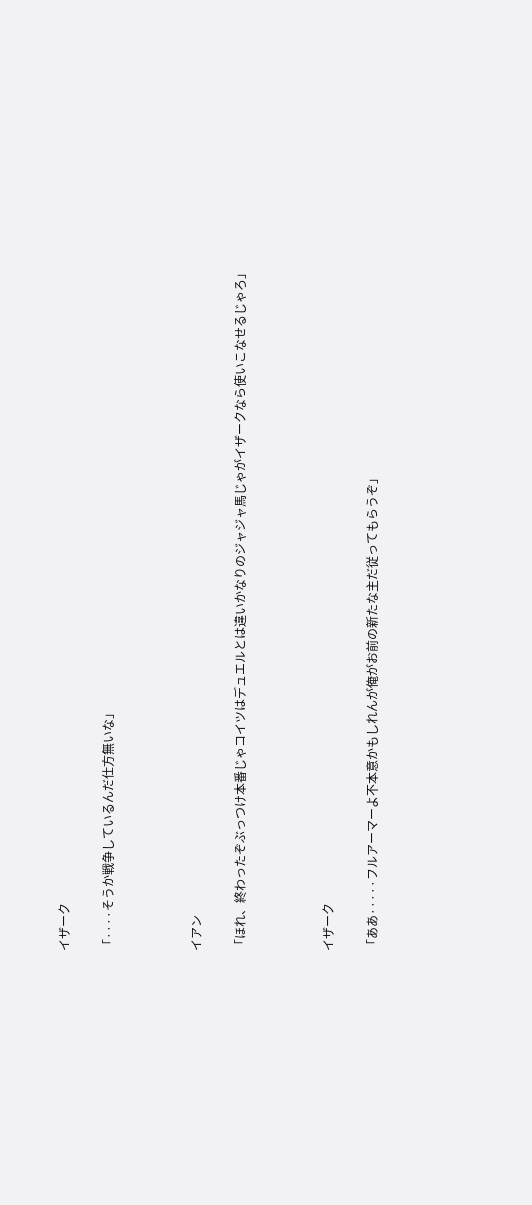イザーク

「····そうか戦争しているんだ仕方無いな」



イアン

「ほれ、終わったぞぶっつけ本番じゃコイツはデュエルとは違いかなりのジャジャ馬じゃがイザークなら使いこなせるじゃろ」



イザーク

「ああ·····フルアーマーよ不本意かもしれんが俺がお前の新たな主だ従ってもらうぞ」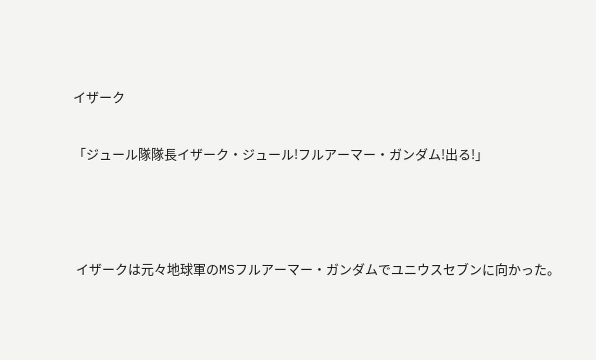イザーク

「ジュール隊隊長イザーク・ジュール!フルアーマー・ガンダム!出る!」



 イザークは元々地球軍のMSフルアーマー・ガンダムでユニウスセブンに向かった。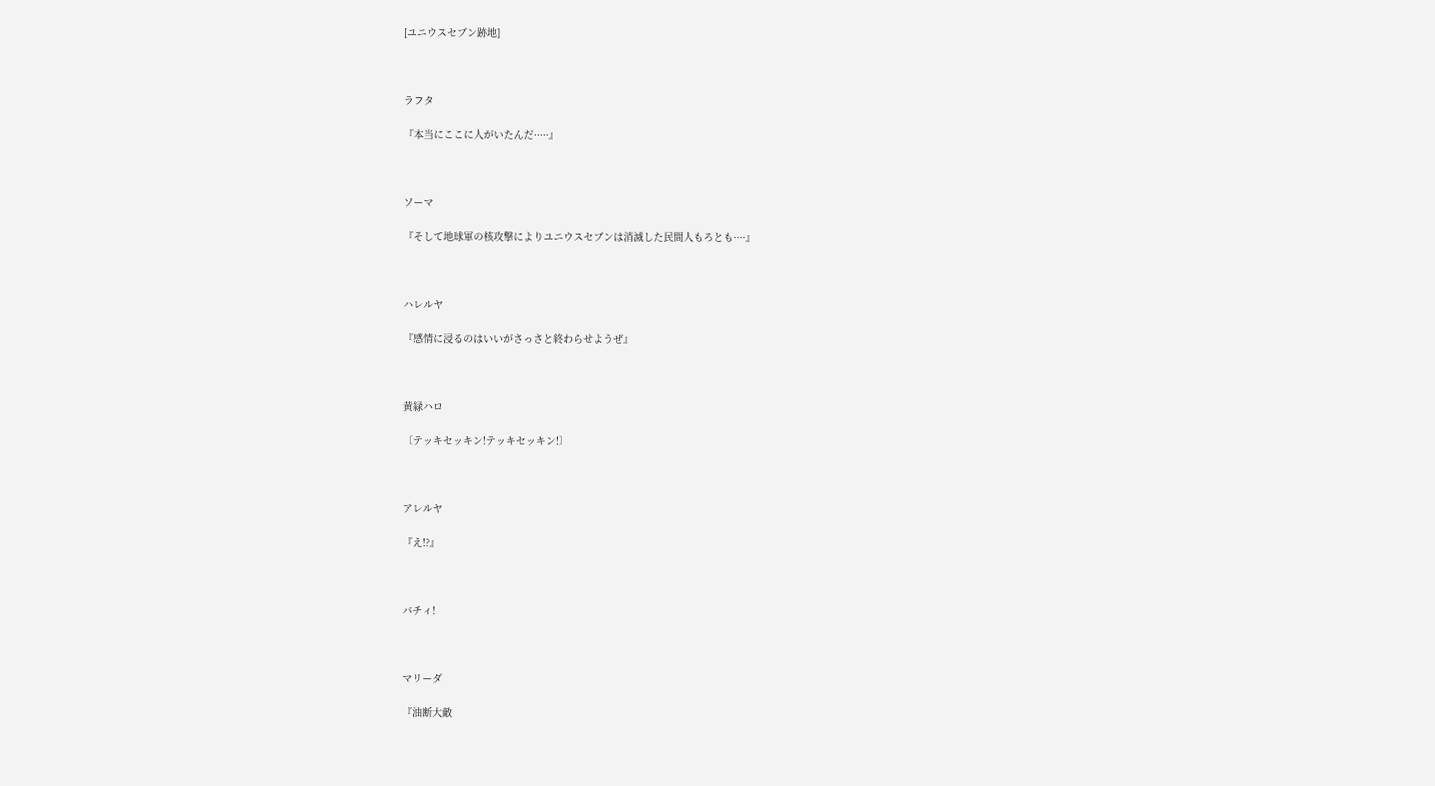[ユニウスセブン跡地]



ラフタ

『本当にここに人がいたんだ·····』



ソーマ

『そして地球軍の核攻撃によりユニウスセブンは消滅した民間人もろとも····』



ハレルヤ

『感情に浸るのはいいがさっさと終わらせようぜ』



黄緑ハロ

〔テッキセッキン!テッキセッキン!〕



アレルヤ

『え!?』



バチィ!



マリーダ

『油断大敵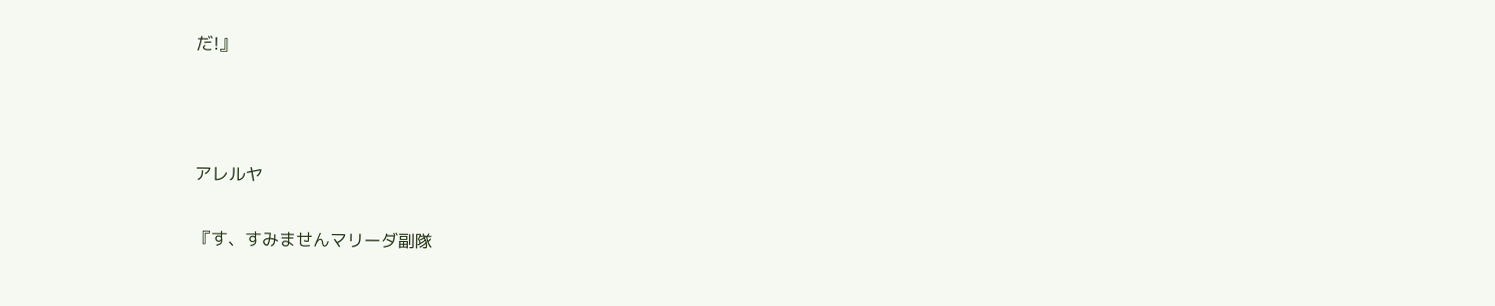だ!』



アレルヤ

『す、すみませんマリーダ副隊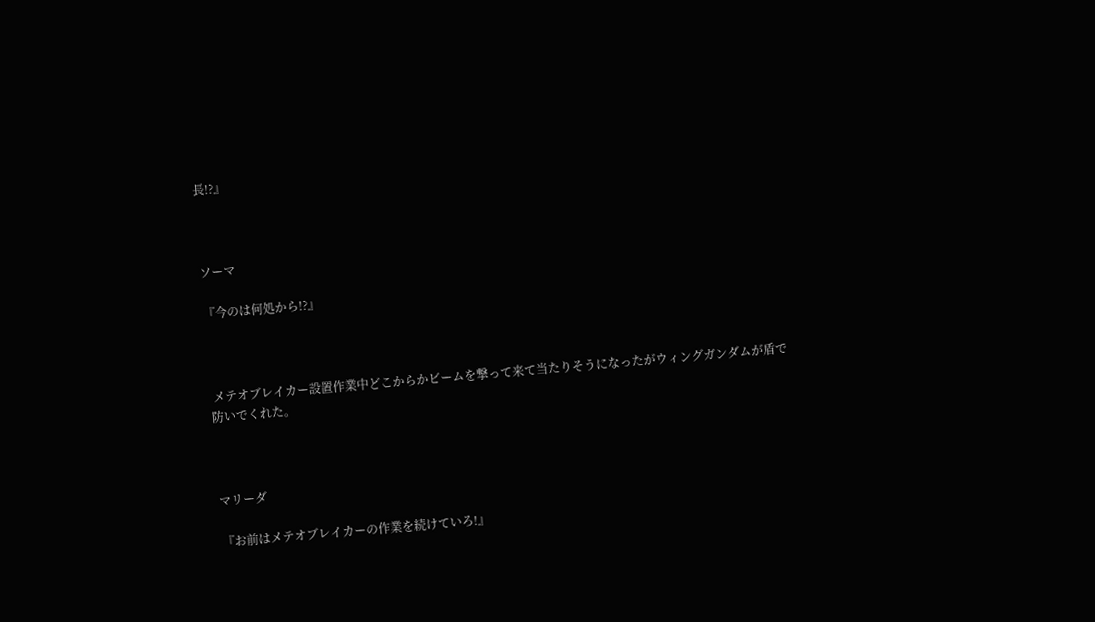長!?』



ソーマ

『今のは何処から!?』



 メテオブレイカー設置作業中どこからかビームを撃って来て当たりそうになったがウィングガンダムが盾で防いでくれた。



マリーダ

『お前はメテオブレイカーの作業を続けていろ!』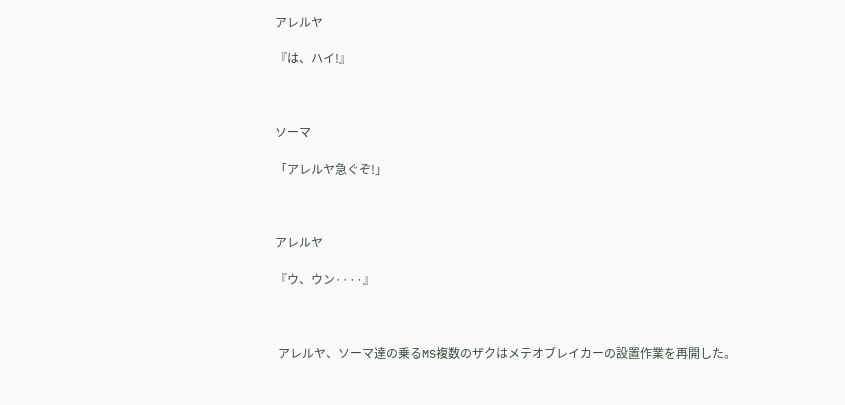アレルヤ

『は、ハイ!』



ソーマ

「アレルヤ急ぐぞ!」



アレルヤ

『ウ、ウン····』



 アレルヤ、ソーマ達の乗るMS複数のザクはメテオブレイカーの設置作業を再開した。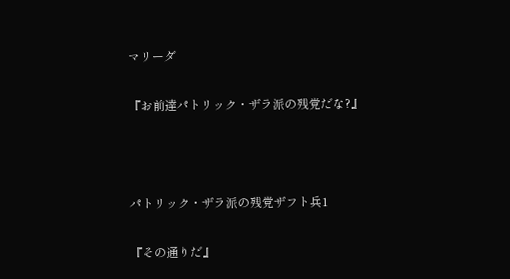マリーダ

『お前達パトリック・ザラ派の残党だな?』



パトリック・ザラ派の残党ザフト兵1

『その通りだ』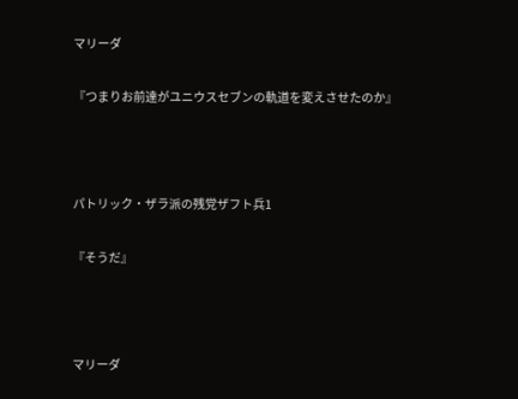マリーダ

『つまりお前達がユニウスセブンの軌道を変えさせたのか』



パトリック・ザラ派の残党ザフト兵1

『そうだ』



マリーダ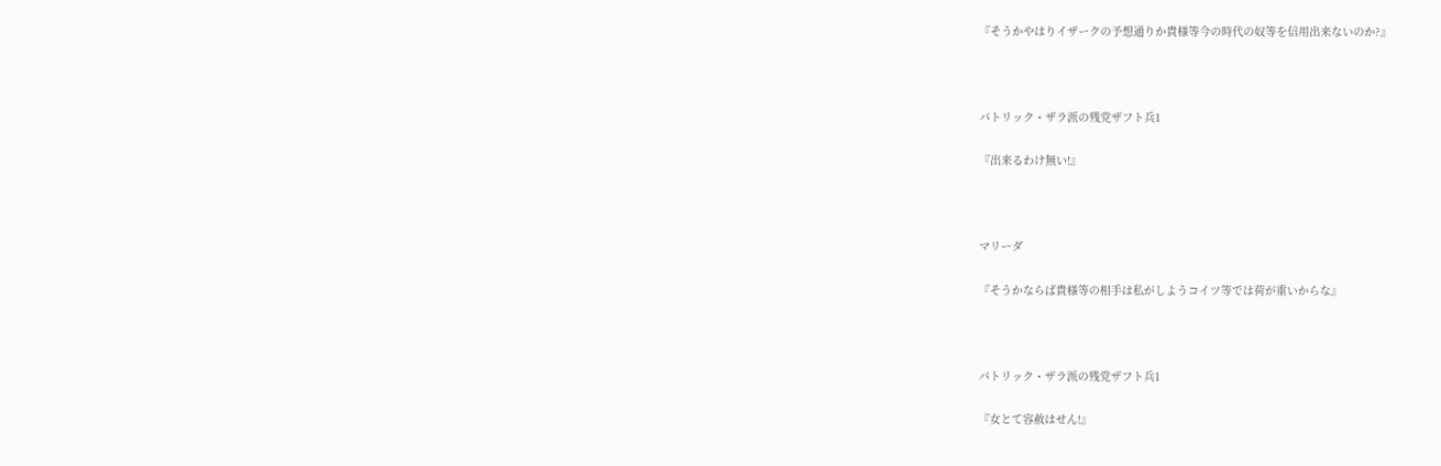『そうかやはりイザークの予想通りか貴様等今の時代の奴等を信用出来ないのか?』



パトリック・ザラ派の残党ザフト兵1

『出来るわけ無い!』



マリーダ

『そうかならば貴様等の相手は私がしようコイツ等では荷が重いからな』



パトリック・ザラ派の残党ザフト兵1

『女とて容赦はせん!』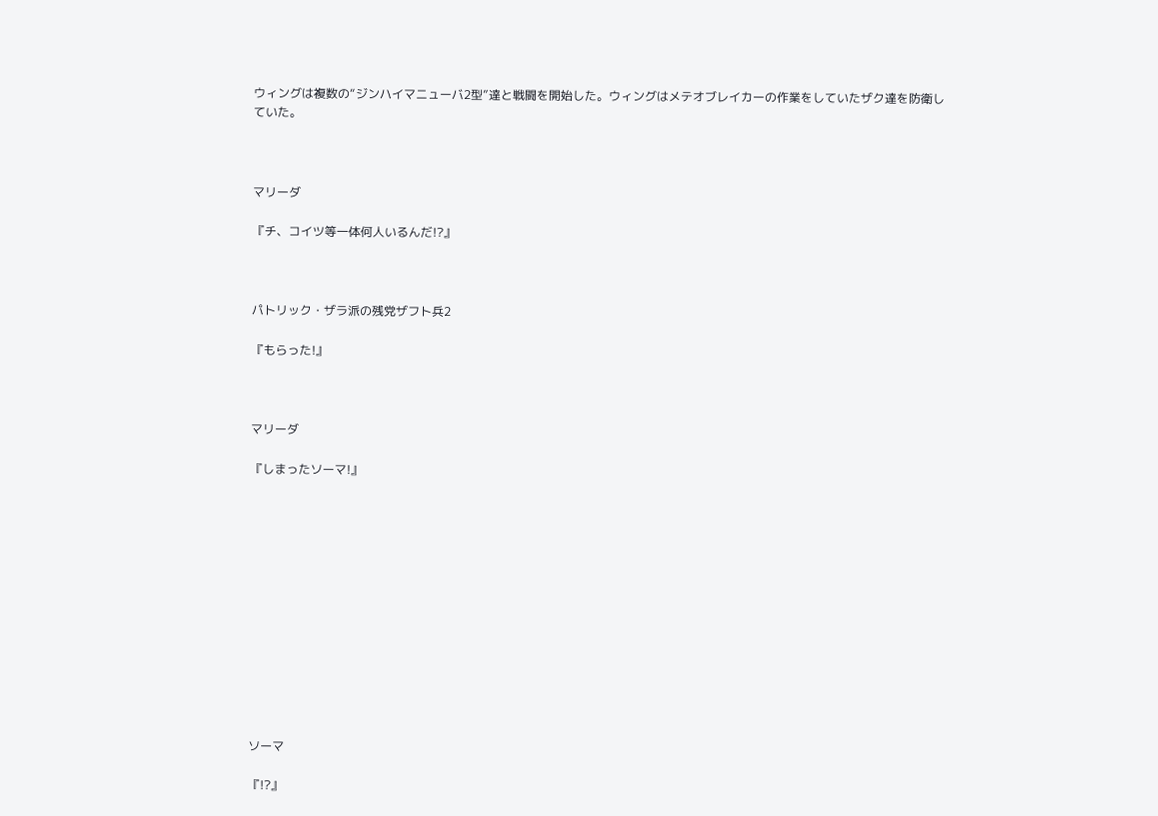ウィングは複数の“ジンハイマニューバ2型”達と戦闘を開始した。ウィングはメテオブレイカーの作業をしていたザク達を防衛していた。



マリーダ

『チ、コイツ等一体何人いるんだ!?』



パトリック・ザラ派の残党ザフト兵2

『もらった!』



マリーダ

『しまったソーマ!』













ソーマ

『!?』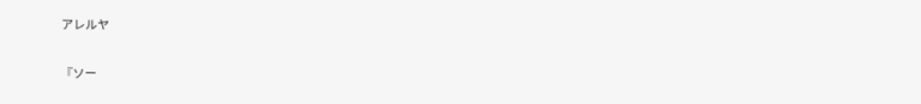アレルヤ

『ソー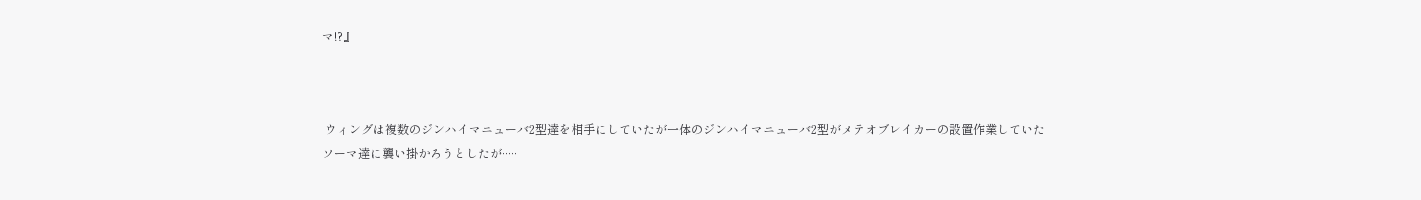マ!?』



 ウィングは複数のジンハイマニューバ2型達を相手にしていたが一体のジンハイマニューバ2型がメテオブレイカーの設置作業していたソーマ達に襲い掛かろうとしたが·····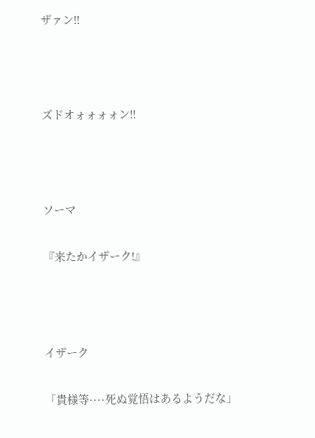ザァン!!



ズドオォォォォン!!



ソーマ

『来たかイザーク!』



イザーク

「貴様等····死ぬ覚悟はあるようだな」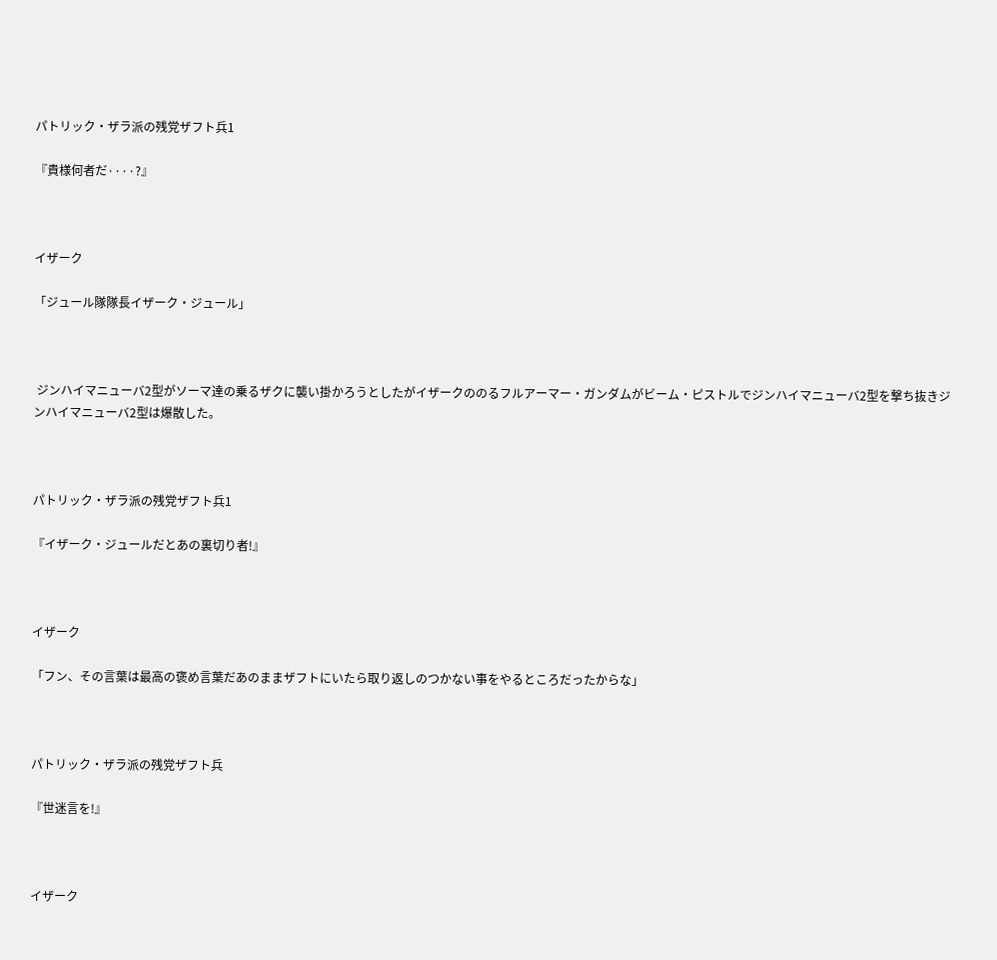パトリック・ザラ派の残党ザフト兵1

『貴様何者だ····?』



イザーク

「ジュール隊隊長イザーク・ジュール」



 ジンハイマニューバ2型がソーマ達の乗るザクに襲い掛かろうとしたがイザークののるフルアーマー・ガンダムがビーム・ピストルでジンハイマニューバ2型を撃ち抜きジンハイマニューバ2型は爆散した。



パトリック・ザラ派の残党ザフト兵1

『イザーク・ジュールだとあの裏切り者!』



イザーク

「フン、その言葉は最高の褒め言葉だあのままザフトにいたら取り返しのつかない事をやるところだったからな」



パトリック・ザラ派の残党ザフト兵

『世迷言を!』



イザーク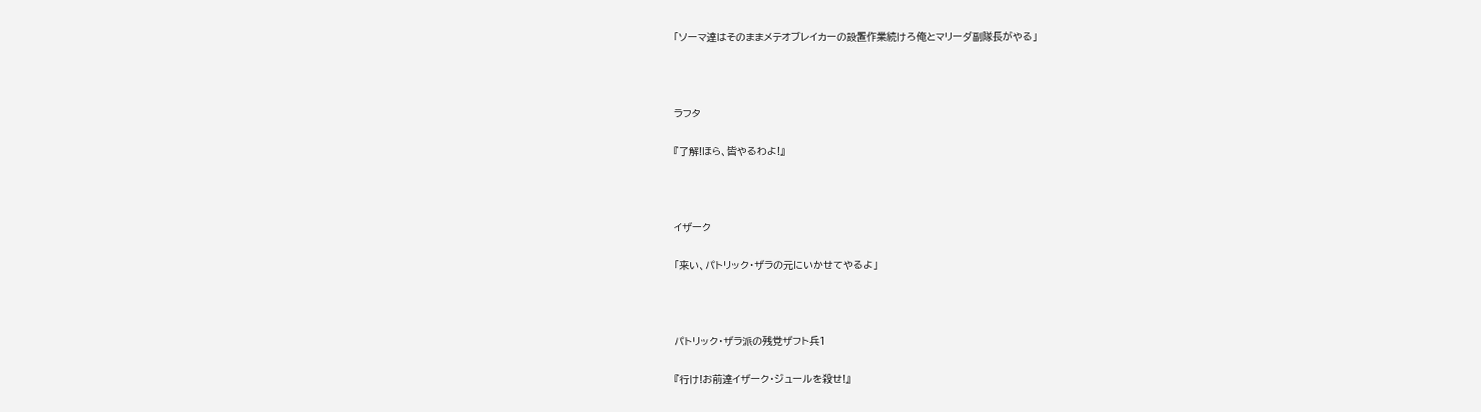「ソーマ達はそのままメテオブレイカーの設置作業続けろ俺とマリーダ副隊長がやる」



ラフタ

『了解!ほら、皆やるわよ!』



イザーク

「来い、パトリック・ザラの元にいかせてやるよ」



パトリック・ザラ派の残党ザフト兵1

『行け!お前達イザーク・ジュールを殺せ!』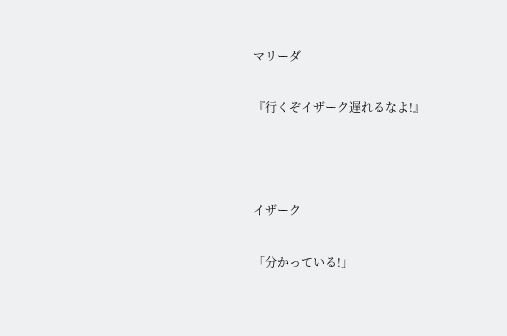マリーダ

『行くぞイザーク遅れるなよ!』



イザーク

「分かっている!」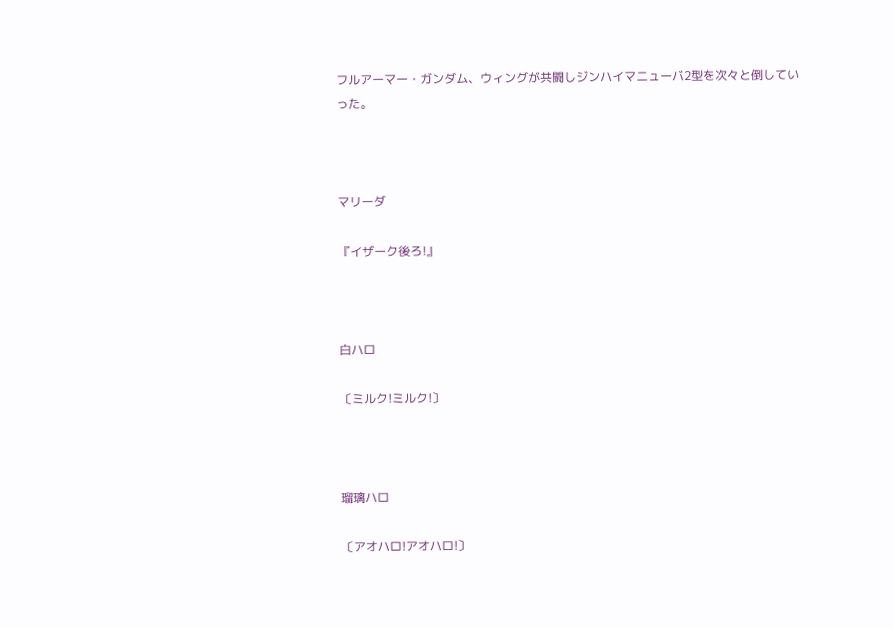フルアーマー・ガンダム、ウィングが共闘しジンハイマニューバ2型を次々と倒していった。



マリーダ

『イザーク後ろ!』



白ハロ

〔ミルク!ミルク!〕



瑠璃ハロ

〔アオハロ!アオハロ!〕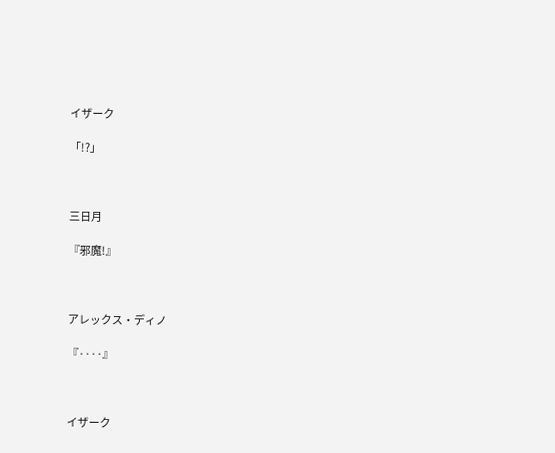イザーク

「!?」



三日月

『邪魔!』



アレックス・ディノ

『····』



イザーク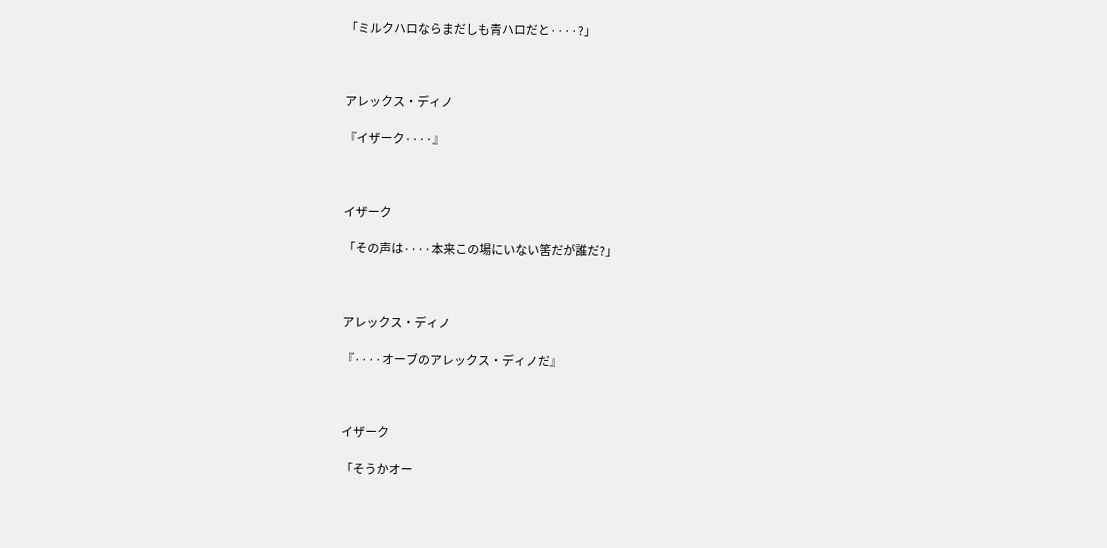「ミルクハロならまだしも青ハロだと····?」



アレックス・ディノ

『イザーク····』



イザーク

「その声は····本来この場にいない筈だが誰だ?」



アレックス・ディノ

『····オーブのアレックス・ディノだ』



イザーク

「そうかオー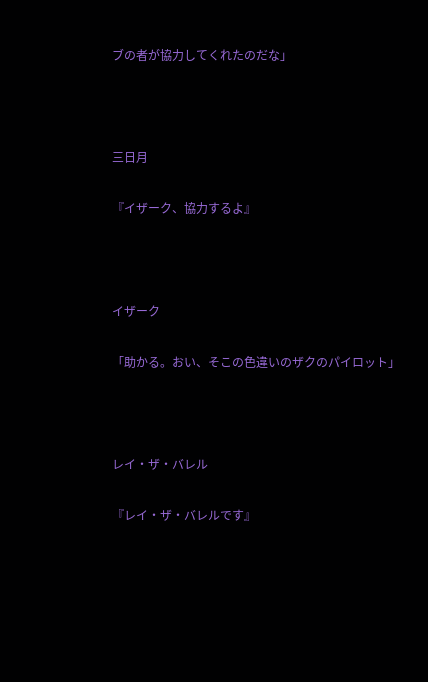ブの者が協力してくれたのだな」



三日月

『イザーク、協力するよ』



イザーク

「助かる。おい、そこの色違いのザクのパイロット」



レイ・ザ・バレル

『レイ・ザ・バレルです』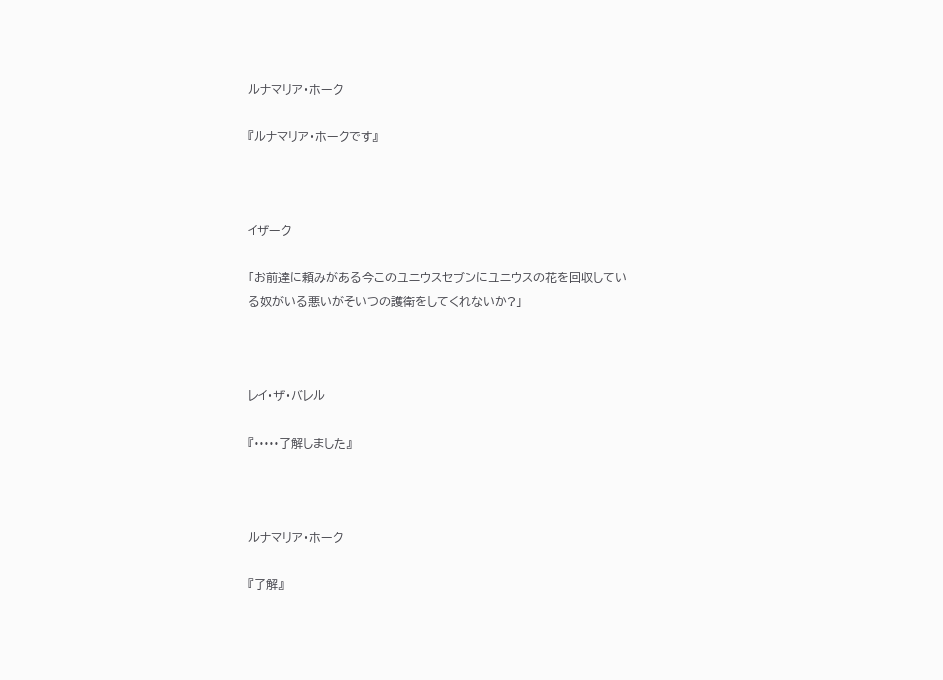ルナマリア・ホーク

『ルナマリア・ホークです』



イザーク

「お前達に頼みがある今このユニウスセブンにユニウスの花を回収している奴がいる悪いがそいつの護衛をしてくれないか?」



レイ・ザ・バレル

『·····了解しました』



ルナマリア・ホーク

『了解』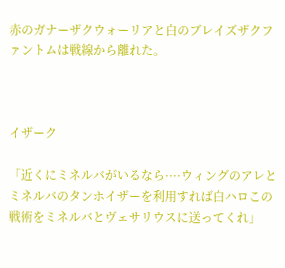赤のガナーザクウォーリアと白のブレイズザクファントムは戦線から離れた。



イザーク

「近くにミネルバがいるなら····ウィングのアレとミネルバのタンホイザーを利用すれば白ハロこの戦術をミネルバとヴェサリウスに送ってくれ」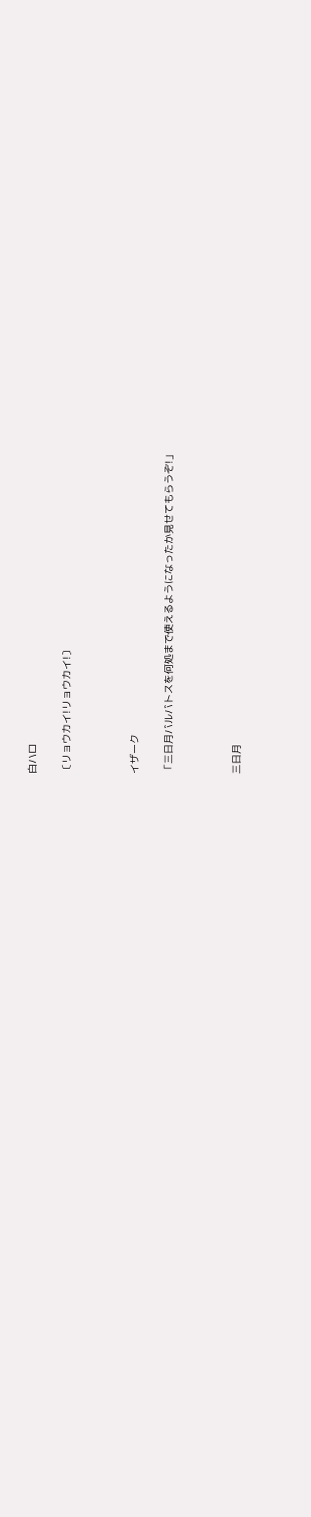白ハロ

〔リョウカイ!リョウカイ!〕



イザーク

「三日月バルバトスを何処まで使えるようになったか見せてもらうぞ!」



三日月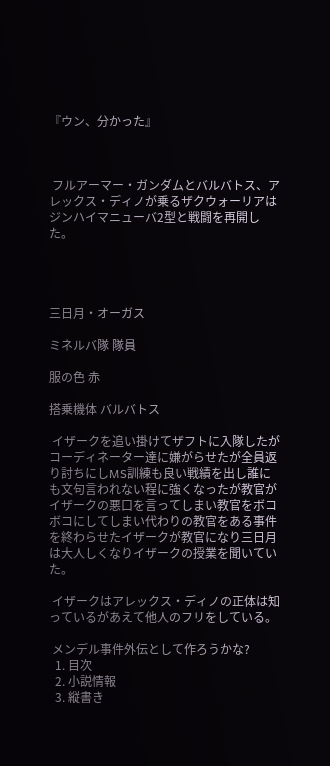『ウン、分かった』



 フルアーマー・ガンダムとバルバトス、アレックス・ディノが乗るザクウォーリアはジンハイマニューバ2型と戦闘を再開した。




三日月・オーガス

ミネルバ隊 隊員

服の色 赤

搭乗機体 バルバトス

 イザークを追い掛けてザフトに入隊したがコーディネーター達に嫌がらせたが全員返り討ちにしMS訓練も良い戦績を出し誰にも文句言われない程に強くなったが教官がイザークの悪口を言ってしまい教官をボコボコにしてしまい代わりの教官をある事件を終わらせたイザークが教官になり三日月は大人しくなりイザークの授業を聞いていた。

 イザークはアレックス・ディノの正体は知っているがあえて他人のフリをしている。

 メンデル事件外伝として作ろうかな?
  1. 目次
  2. 小説情報
  3. 縦書き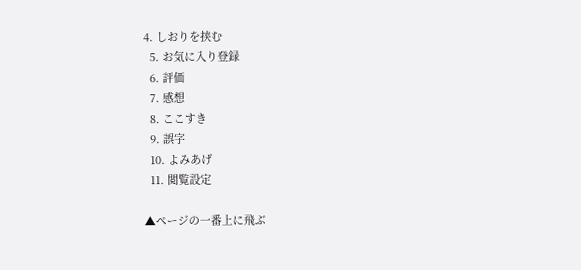4. しおりを挟む
  5. お気に入り登録
  6. 評価
  7. 感想
  8. ここすき
  9. 誤字
  10. よみあげ
  11. 閲覧設定

▲ページの一番上に飛ぶ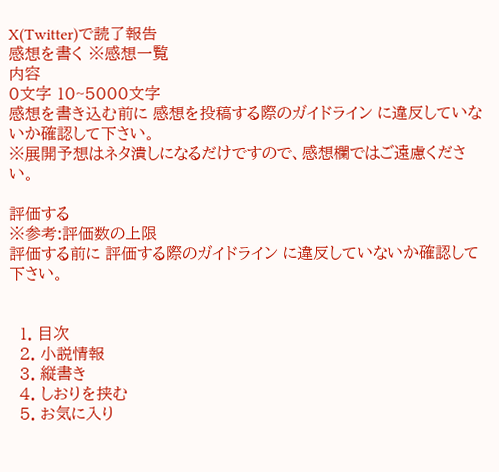X(Twitter)で読了報告
感想を書く ※感想一覧
内容
0文字 10~5000文字
感想を書き込む前に 感想を投稿する際のガイドライン に違反していないか確認して下さい。
※展開予想はネタ潰しになるだけですので、感想欄ではご遠慮ください。

評価する
※参考:評価数の上限
評価する前に 評価する際のガイドライン に違反していないか確認して下さい。


  1. 目次
  2. 小説情報
  3. 縦書き
  4. しおりを挟む
  5. お気に入り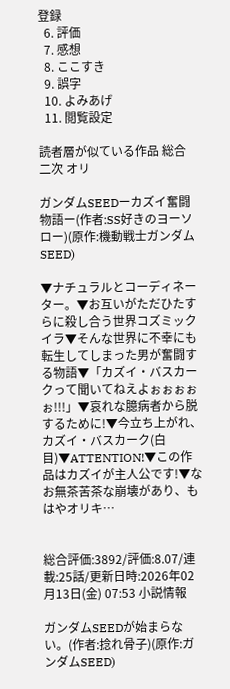登録
  6. 評価
  7. 感想
  8. ここすき
  9. 誤字
  10. よみあげ
  11. 閲覧設定

読者層が似ている作品 総合 二次 オリ

ガンダムSEEDーカズイ奮闘物語ー(作者:SS好きのヨーソロー)(原作:機動戦士ガンダムSEED)

▼ナチュラルとコーディネーター。▼お互いがただひたすらに殺し合う世界コズミックイラ▼そんな世界に不幸にも転生してしまった男が奮闘する物語▼「カズイ・バスカークって聞いてねえよぉぉぉぉぉ!!!」▼哀れな臆病者から脱するために!▼今立ち上がれ、カズイ・バスカーク(白目)▼ATTENTION!▼この作品はカズイが主人公です!▼なお無茶苦茶な崩壊があり、もはやオリキ…


総合評価:3892/評価:8.07/連載:25話/更新日時:2026年02月13日(金) 07:53 小説情報

ガンダムSEEDが始まらない。(作者:捻れ骨子)(原作:ガンダムSEED)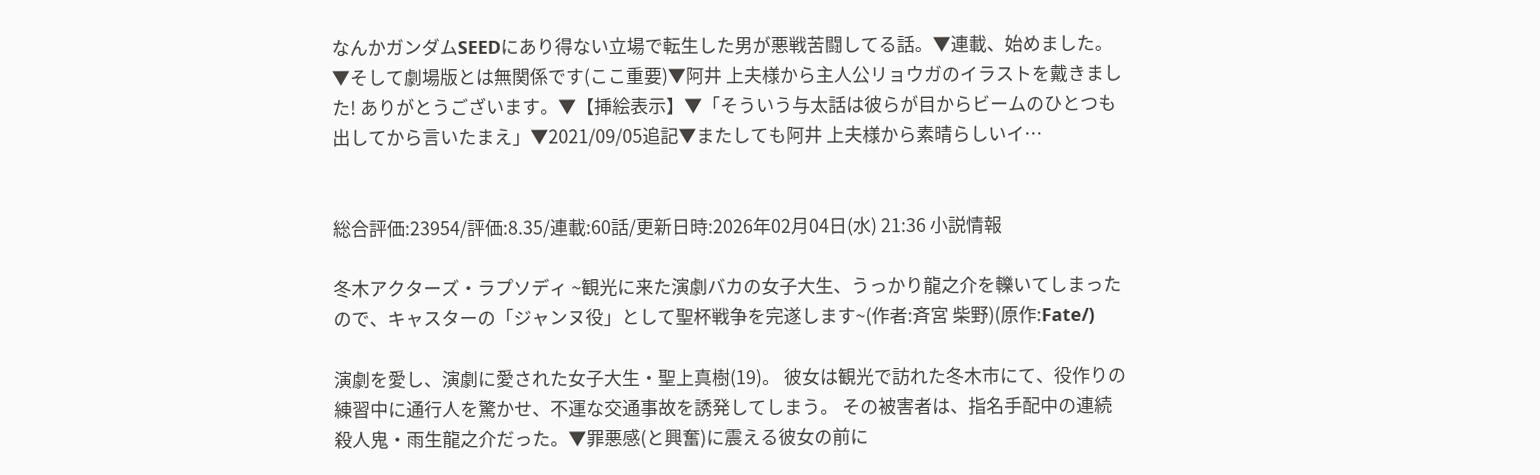なんかガンダムSEEDにあり得ない立場で転生した男が悪戦苦闘してる話。▼連載、始めました。▼そして劇場版とは無関係です(ここ重要)▼阿井 上夫様から主人公リョウガのイラストを戴きました! ありがとうございます。▼【挿絵表示】▼「そういう与太話は彼らが目からビームのひとつも出してから言いたまえ」▼2021/09/05追記▼またしても阿井 上夫様から素晴らしいイ…


総合評価:23954/評価:8.35/連載:60話/更新日時:2026年02月04日(水) 21:36 小説情報

冬木アクターズ・ラプソディ ~観光に来た演劇バカの女子大生、うっかり龍之介を轢いてしまったので、キャスターの「ジャンヌ役」として聖杯戦争を完遂します~(作者:斉宮 柴野)(原作:Fate/)

演劇を愛し、演劇に愛された女子大生・聖上真樹(19)。 彼女は観光で訪れた冬木市にて、役作りの練習中に通行人を驚かせ、不運な交通事故を誘発してしまう。 その被害者は、指名手配中の連続殺人鬼・雨生龍之介だった。▼罪悪感(と興奮)に震える彼女の前に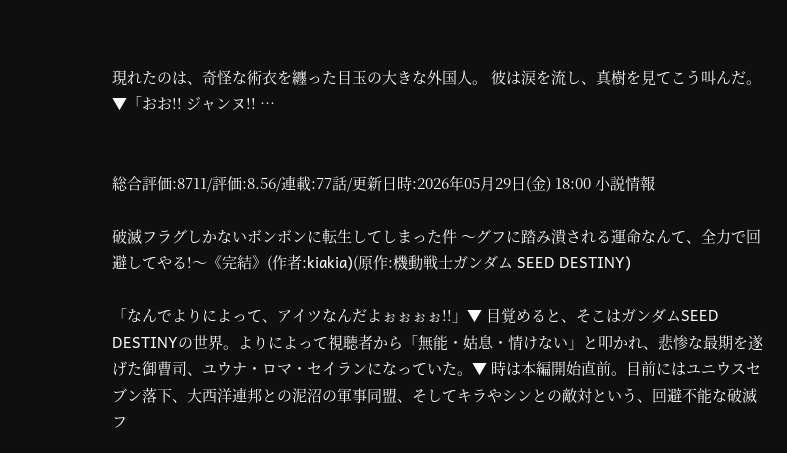現れたのは、奇怪な術衣を纏った目玉の大きな外国人。 彼は涙を流し、真樹を見てこう叫んだ。▼「おお!! ジャンヌ!! …


総合評価:8711/評価:8.56/連載:77話/更新日時:2026年05月29日(金) 18:00 小説情報

破滅フラグしかないボンボンに転生してしまった件 〜グフに踏み潰される運命なんて、全力で回避してやる!〜《完結》(作者:kiakia)(原作:機動戦士ガンダム SEED DESTINY)

「なんでよりによって、アイツなんだよぉぉぉぉ!!」▼ 目覚めると、そこはガンダムSEED DESTINYの世界。よりによって視聴者から「無能・姑息・情けない」と叩かれ、悲惨な最期を遂げた御曹司、ユウナ・ロマ・セイランになっていた。▼ 時は本編開始直前。目前にはユニウスセブン落下、大西洋連邦との泥沼の軍事同盟、そしてキラやシンとの敵対という、回避不能な破滅フ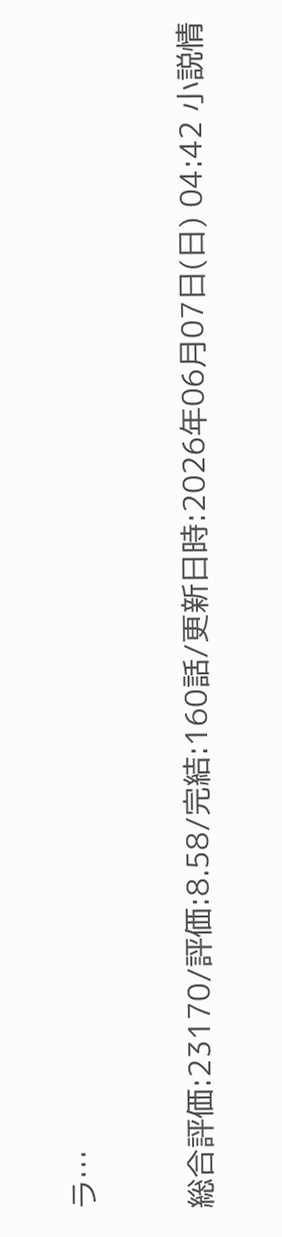ラ…


総合評価:23170/評価:8.58/完結:160話/更新日時:2026年06月07日(日) 04:42 小説情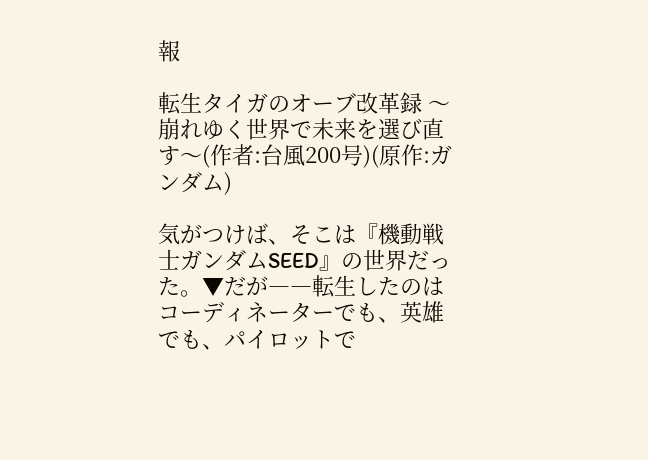報

転生タイガのオーブ改革録 〜崩れゆく世界で未来を選び直す〜(作者:台風200号)(原作:ガンダム)

気がつけば、そこは『機動戦士ガンダムSEED』の世界だった。▼だが――転生したのはコーディネーターでも、英雄でも、パイロットで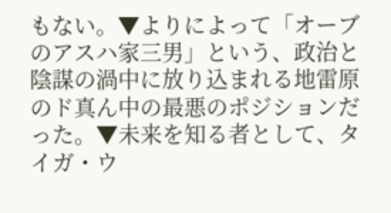もない。▼よりによって「オーブのアスハ家三男」という、政治と陰謀の渦中に放り込まれる地雷原のド真ん中の最悪のポジションだった。▼未来を知る者として、タイガ・ウ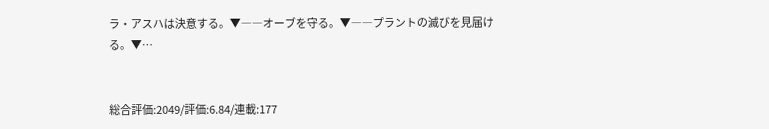ラ・アスハは決意する。▼――オーブを守る。▼――プラントの滅びを見届ける。▼…


総合評価:2049/評価:6.84/連載:177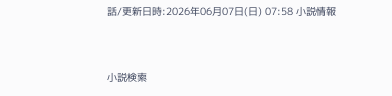話/更新日時:2026年06月07日(日) 07:58 小説情報


小説検索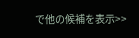で他の候補を表示>>